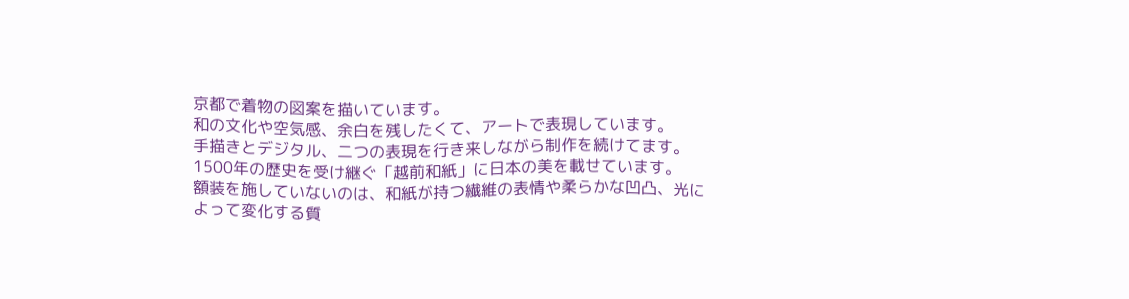京都で着物の図案を描いています。
和の文化や空気感、余白を残したくて、アートで表現しています。
手描きとデジタル、二つの表現を行き来しながら制作を続けてます。
1500年の歴史を受け継ぐ「越前和紙」に日本の美を載せています。
額装を施していないのは、和紙が持つ繊維の表情や柔らかな凹凸、光によって変化する質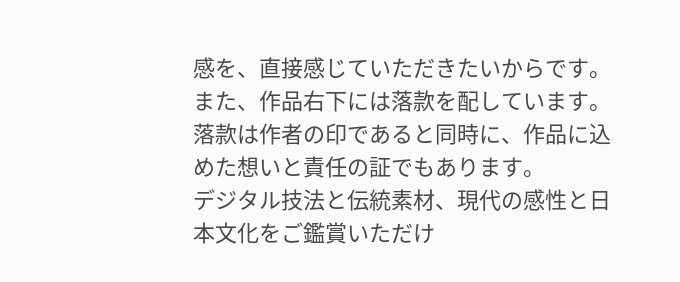感を、直接感じていただきたいからです。
また、作品右下には落款を配しています。
落款は作者の印であると同時に、作品に込めた想いと責任の証でもあります。
デジタル技法と伝統素材、現代の感性と日本文化をご鑑賞いただけ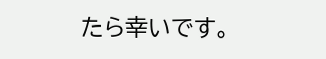たら幸いです。